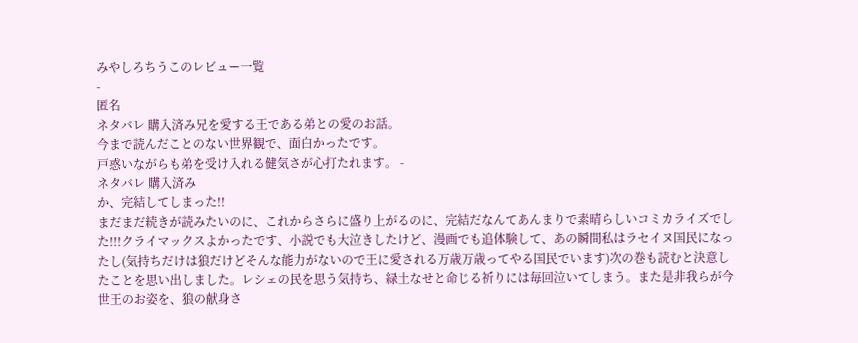みやしろちうこのレビュー一覧
-
匿名
ネタバレ 購入済み兄を愛する王である弟との愛のお話。
今まで読んだことのない世界観で、面白かったです。
戸惑いながらも弟を受け入れる健気さが心打たれます。 -
ネタバレ 購入済み
か、完結してしまった!!
まだまだ続きが読みたいのに、これからさらに盛り上がるのに、完結だなんてあんまりで素晴らしいコミカライズでした!!!クライマックスよかったです、小説でも大泣きしたけど、漫画でも追体験して、あの瞬間私はラセイヌ国民になったし(気持ちだけは狼だけどそんな能力がないので王に愛される万歳万歳ってやる国民でいます)次の巻も読むと決意したことを思い出しました。レシェの民を思う気持ち、緑土なせと命じる祈りには毎回泣いてしまう。また是非我らが今世王のお姿を、狼の献身さ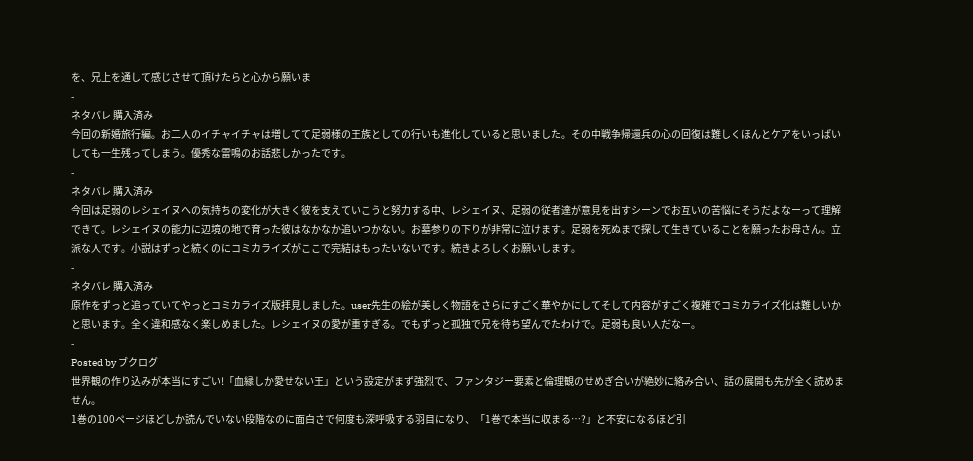を、兄上を通して感じさせて頂けたらと心から願いま
-
ネタバレ 購入済み
今回の新婚旅行編。お二人のイチャイチャは増してて足弱様の王族としての行いも進化していると思いました。その中戦争帰還兵の心の回復は難しくほんとケアをいっぱいしても一生残ってしまう。優秀な雷鳴のお話悲しかったです。
-
ネタバレ 購入済み
今回は足弱のレシェイヌへの気持ちの変化が大きく彼を支えていこうと努力する中、レシェイヌ、足弱の従者達が意見を出すシーンでお互いの苦悩にそうだよなーって理解できて。レシェイヌの能力に辺境の地で育った彼はなかなか追いつかない。お墓参りの下りが非常に泣けます。足弱を死ぬまで探して生きていることを願ったお母さん。立派な人です。小説はずっと続くのにコミカライズがここで完結はもったいないです。続きよろしくお願いします。
-
ネタバレ 購入済み
原作をずっと追っていてやっとコミカライズ版拝見しました。user先生の絵が美しく物語をさらにすごく華やかにしてそして内容がすごく複雑でコミカライズ化は難しいかと思います。全く違和感なく楽しめました。レシェイヌの愛が重すぎる。でもずっと孤独で兄を待ち望んでたわけで。足弱も良い人だなー。
-
Posted by ブクログ
世界観の作り込みが本当にすごい!「血縁しか愛せない王」という設定がまず強烈で、ファンタジー要素と倫理観のせめぎ合いが絶妙に絡み合い、話の展開も先が全く読めません。
1巻の100ページほどしか読んでいない段階なのに面白さで何度も深呼吸する羽目になり、「1巻で本当に収まる…?」と不安になるほど引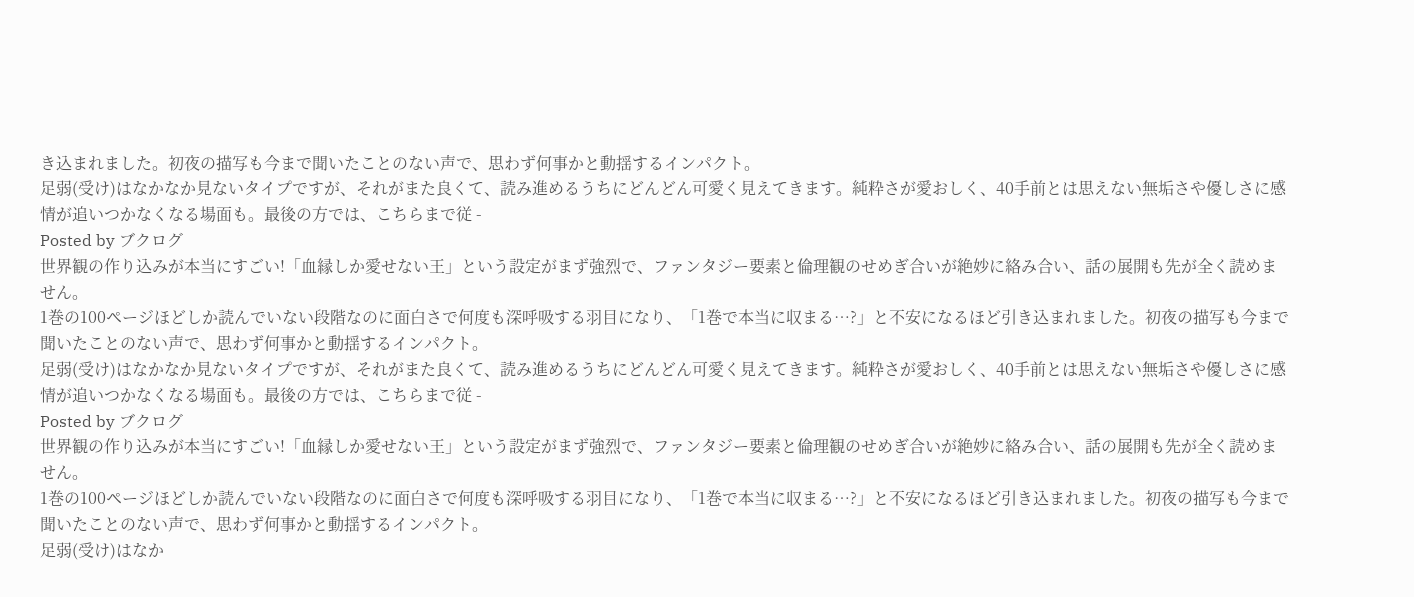き込まれました。初夜の描写も今まで聞いたことのない声で、思わず何事かと動揺するインパクト。
足弱(受け)はなかなか見ないタイプですが、それがまた良くて、読み進めるうちにどんどん可愛く見えてきます。純粋さが愛おしく、40手前とは思えない無垢さや優しさに感情が追いつかなくなる場面も。最後の方では、こちらまで従 -
Posted by ブクログ
世界観の作り込みが本当にすごい!「血縁しか愛せない王」という設定がまず強烈で、ファンタジー要素と倫理観のせめぎ合いが絶妙に絡み合い、話の展開も先が全く読めません。
1巻の100ページほどしか読んでいない段階なのに面白さで何度も深呼吸する羽目になり、「1巻で本当に収まる…?」と不安になるほど引き込まれました。初夜の描写も今まで聞いたことのない声で、思わず何事かと動揺するインパクト。
足弱(受け)はなかなか見ないタイプですが、それがまた良くて、読み進めるうちにどんどん可愛く見えてきます。純粋さが愛おしく、40手前とは思えない無垢さや優しさに感情が追いつかなくなる場面も。最後の方では、こちらまで従 -
Posted by ブクログ
世界観の作り込みが本当にすごい!「血縁しか愛せない王」という設定がまず強烈で、ファンタジー要素と倫理観のせめぎ合いが絶妙に絡み合い、話の展開も先が全く読めません。
1巻の100ページほどしか読んでいない段階なのに面白さで何度も深呼吸する羽目になり、「1巻で本当に収まる…?」と不安になるほど引き込まれました。初夜の描写も今まで聞いたことのない声で、思わず何事かと動揺するインパクト。
足弱(受け)はなか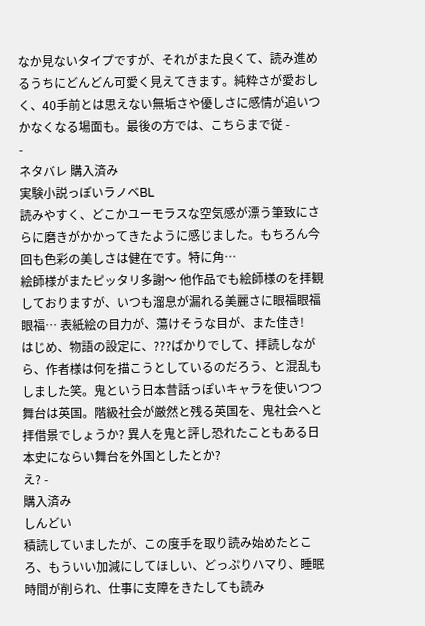なか見ないタイプですが、それがまた良くて、読み進めるうちにどんどん可愛く見えてきます。純粋さが愛おしく、40手前とは思えない無垢さや優しさに感情が追いつかなくなる場面も。最後の方では、こちらまで従 -
-
ネタバレ 購入済み
実験小説っぽいラノベBL
読みやすく、どこかユーモラスな空気感が漂う筆致にさらに磨きがかかってきたように感じました。もちろん今回も色彩の美しさは健在です。特に角…
絵師様がまたピッタリ多謝〜 他作品でも絵師様のを拝観しておりますが、いつも溜息が漏れる美麗さに眼福眼福眼福… 表紙絵の目力が、蕩けそうな目が、また佳き!
はじめ、物語の設定に、???ばかりでして、拝読しながら、作者様は何を描こうとしているのだろう、と混乱もしました笑。鬼という日本昔話っぽいキャラを使いつつ舞台は英国。階級社会が厳然と残る英国を、鬼社会へと拝借景でしょうか? 異人を鬼と評し恐れたこともある日本史にならい舞台を外国としたとか?
え? -
購入済み
しんどい
積読していましたが、この度手を取り読み始めたところ、もういい加減にしてほしい、どっぷりハマり、睡眠時間が削られ、仕事に支障をきたしても読み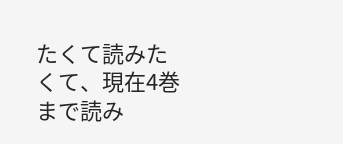たくて読みたくて、現在4巻まで読み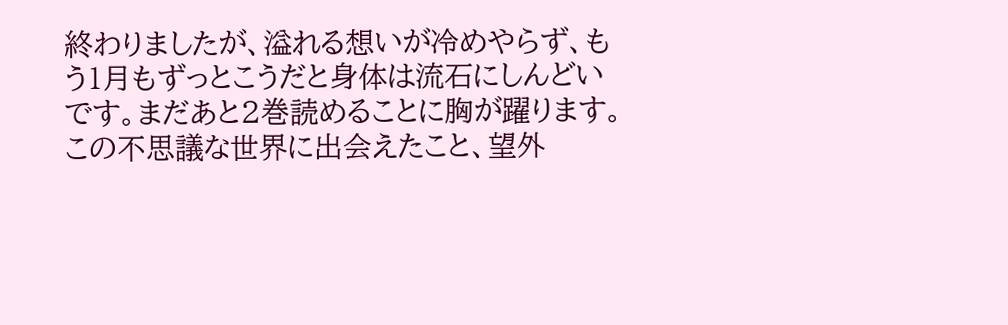終わりましたが、溢れる想いが冷めやらず、もう1月もずっとこうだと身体は流石にしんどいです。まだあと2巻読めることに胸が躍ります。
この不思議な世界に出会えたこと、望外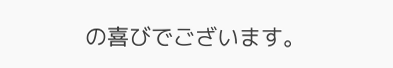の喜びでございます。